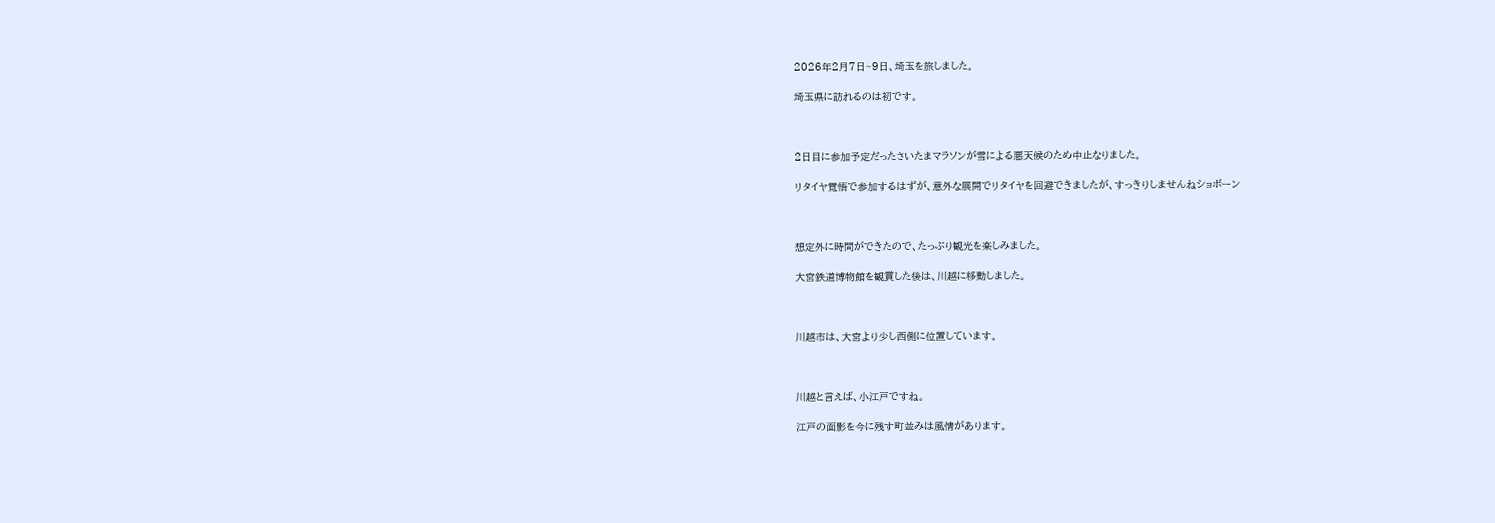2026年2月7日~9日、埼玉を旅しました。

埼玉県に訪れるのは初です。



2日目に参加予定だったさいたまマラソンが雪による悪天候のため中止なりました。

リタイヤ覚悟で参加するはずが、意外な展開でリタイヤを回避できましたが、すっきりしませんねショボーン



想定外に時間ができたので、たっぷり観光を楽しみました。

大宮鉄道博物館を観賞した後は、川越に移動しました。



川越市は、大宮より少し西側に位置しています。



川越と言えば、小江戸ですね。

江戸の面影を今に残す町並みは風情があります。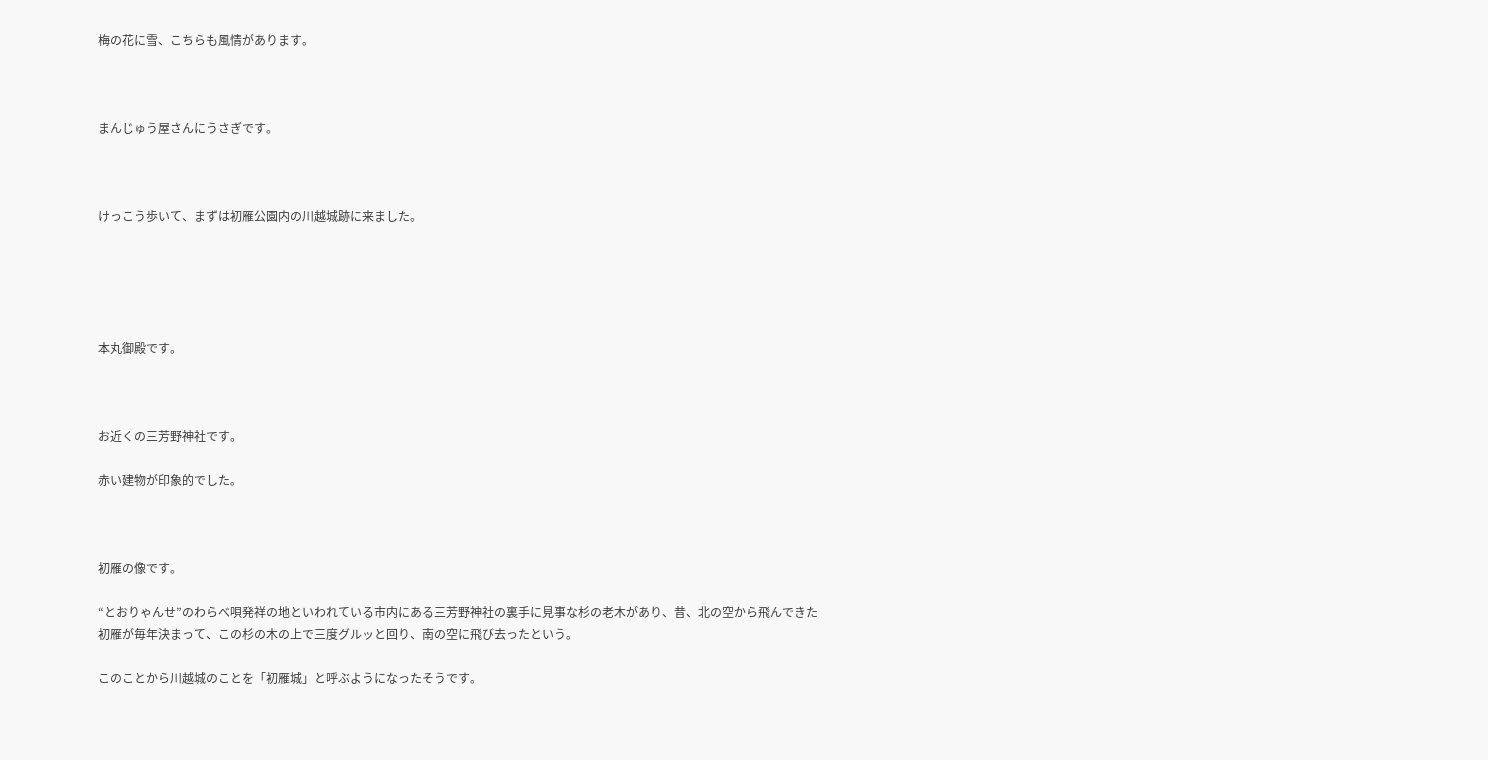梅の花に雪、こちらも風情があります。



まんじゅう屋さんにうさぎです。



けっこう歩いて、まずは初雁公園内の川越城跡に来ました。





本丸御殿です。



お近くの三芳野神社です。

赤い建物が印象的でした。



初雁の像です。

“とおりゃんせ”のわらべ唄発祥の地といわれている市内にある三芳野神社の裏手に見事な杉の老木があり、昔、北の空から飛んできた初雁が毎年決まって、この杉の木の上で三度グルッと回り、南の空に飛び去ったという。

このことから川越城のことを「初雁城」と呼ぶようになったそうです。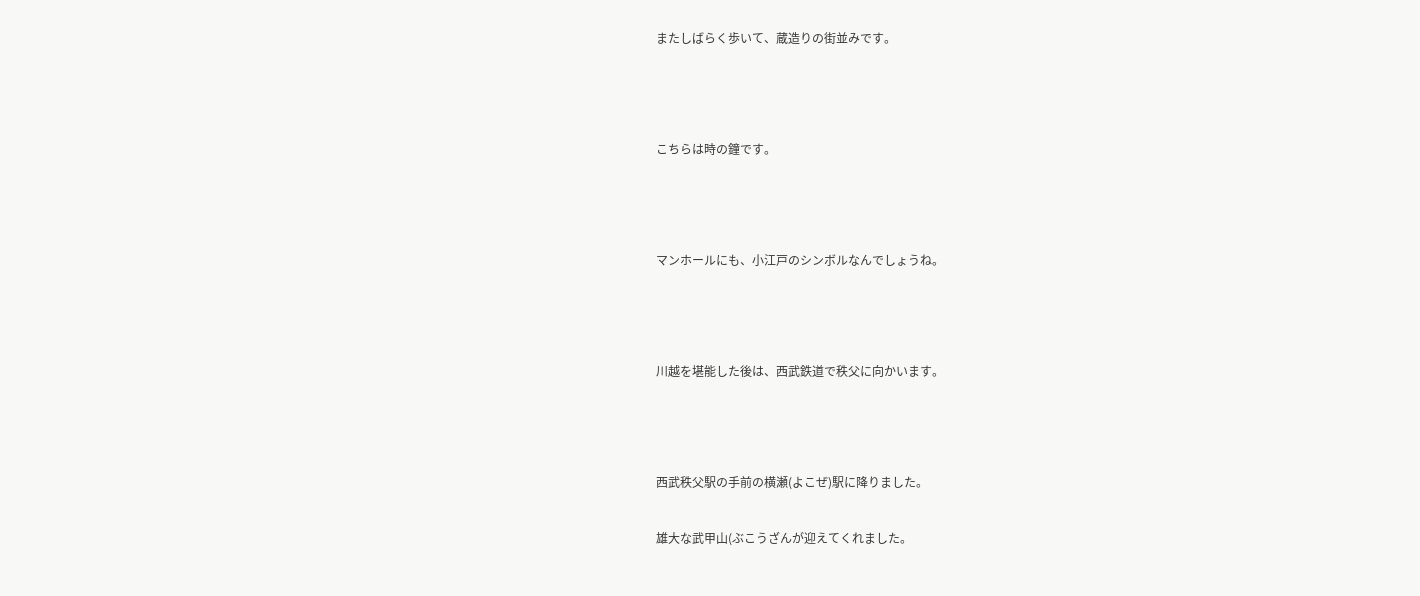またしばらく歩いて、蔵造りの街並みです。



こちらは時の鐘です。



マンホールにも、小江戸のシンボルなんでしょうね。



川越を堪能した後は、西武鉄道で秩父に向かいます。



西武秩父駅の手前の横瀬(よこぜ)駅に降りました。

雄大な武甲山(ぶこうざんが迎えてくれました。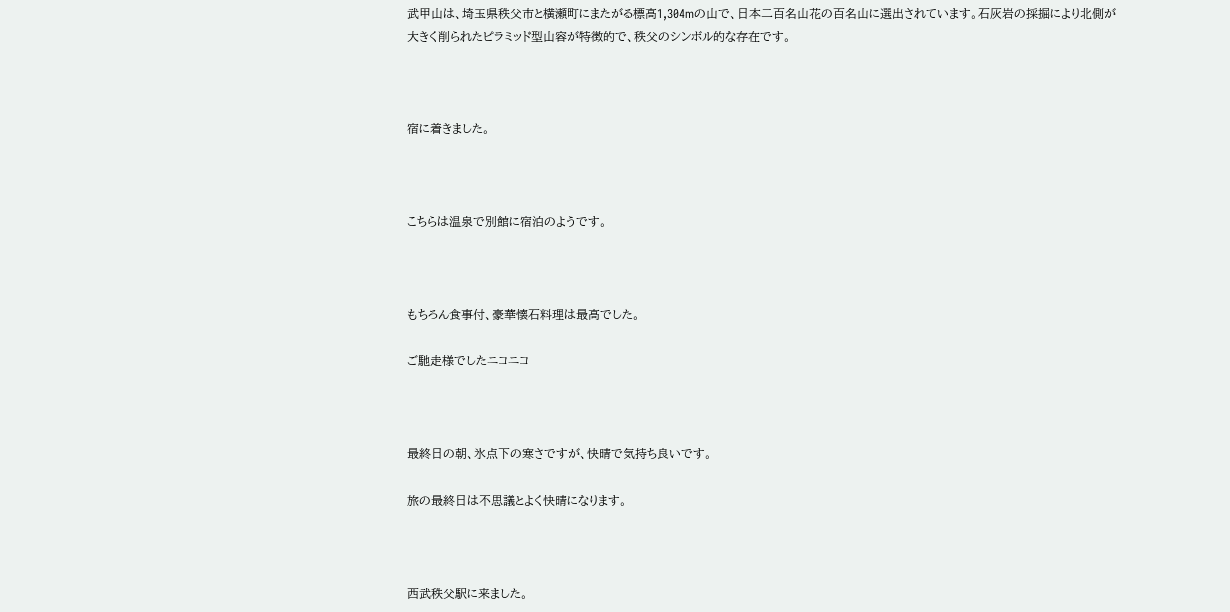武甲山は、埼玉県秩父市と横瀬町にまたがる標高1,304mの山で、日本二百名山花の百名山に選出されています。石灰岩の採掘により北側が大きく削られたピラミッド型山容が特徴的で、秩父のシンボル的な存在です。



宿に着きました。



こちらは温泉で別館に宿泊のようです。



もちろん食事付、豪華懐石料理は最高でした。

ご馳走様でしたニコニコ



最終日の朝、氷点下の寒さですが、快晴で気持ち良いです。

旅の最終日は不思議とよく快晴になります。



西武秩父駅に来ました。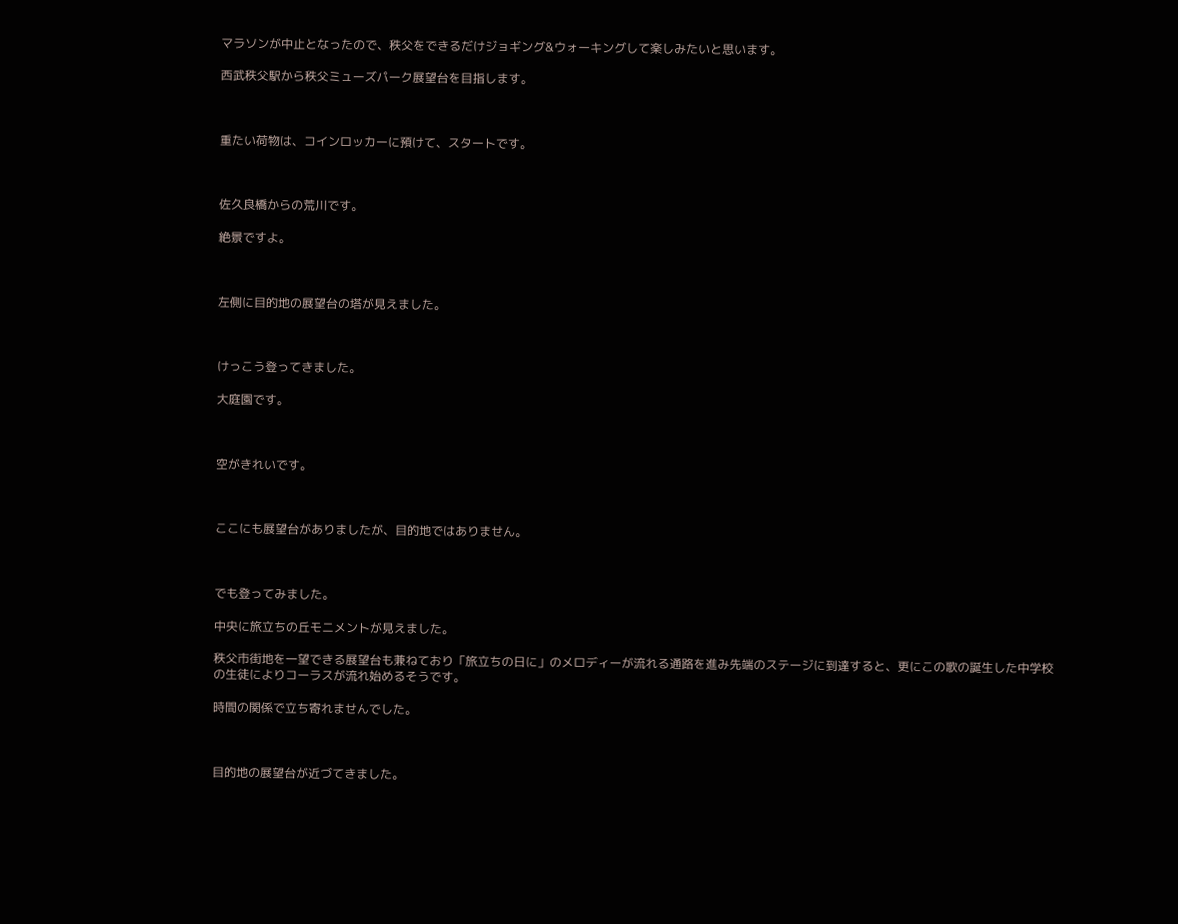マラソンが中止となったので、秩父をできるだけジョギング&ウォーキングして楽しみたいと思います。

西武秩父駅から秩父ミューズパーク展望台を目指します。



重たい荷物は、コインロッカーに預けて、スタートです。



佐久良橋からの荒川です。

絶景ですよ。



左側に目的地の展望台の塔が見えました。



けっこう登ってきました。

大庭園です。



空がきれいです。



ここにも展望台がありましたが、目的地ではありません。



でも登ってみました。

中央に旅立ちの丘モニメントが見えました。

秩父市街地を一望できる展望台も兼ねており「旅立ちの日に」のメロディーが流れる通路を進み先端のステージに到達すると、更にこの歌の誕生した中学校の生徒によりコーラスが流れ始めるそうです。

時間の関係で立ち寄れませんでした。



目的地の展望台が近づてきました。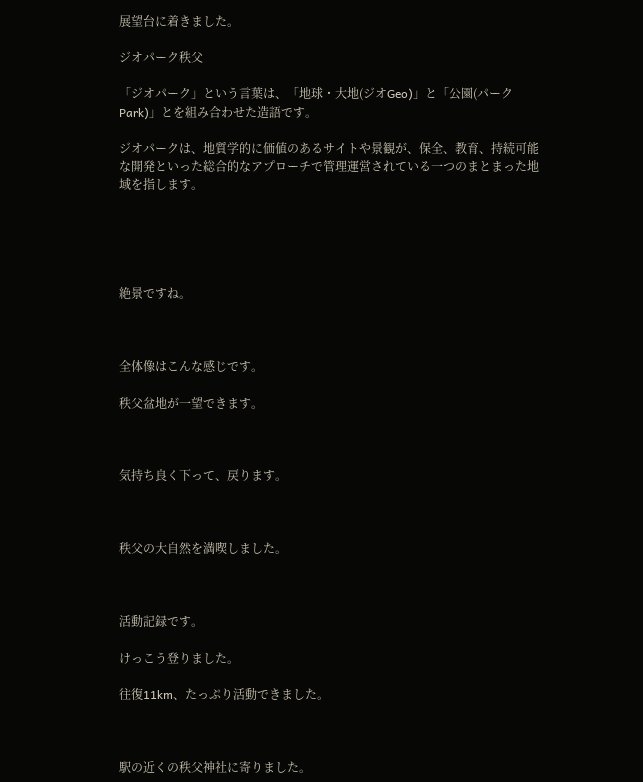展望台に着きました。

ジオパーク秩父

「ジオパーク」という言葉は、「地球・大地(ジオGeo)」と「公園(パークPark)」とを組み合わせた造語です。

ジオパークは、地質学的に価値のあるサイトや景観が、保全、教育、持続可能な開発といった総合的なアプローチで管理運営されている一つのまとまった地域を指します。





絶景ですね。



全体像はこんな感じです。

秩父盆地が一望できます。



気持ち良く下って、戻ります。



秩父の大自然を満喫しました。



活動記録です。

けっこう登りました。

往復11km、たっぷり活動できました。



駅の近くの秩父神社に寄りました。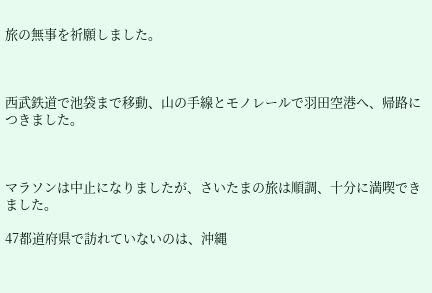旅の無事を祈願しました。



西武鉄道で池袋まで移動、山の手線とモノレールで羽田空港へ、帰路につきました。



マラソンは中止になりましたが、さいたまの旅は順調、十分に満喫できました。

47都道府県で訪れていないのは、沖縄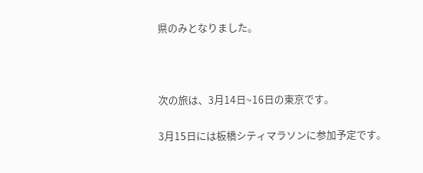県のみとなりました。



次の旅は、3月14日~16日の東京です。

3月15日には板橋シティマラソンに参加予定です。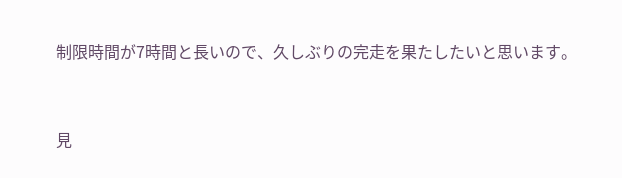制限時間が7時間と長いので、久しぶりの完走を果たしたいと思います。



見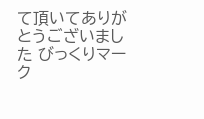て頂いてありがとうございました びっくりマーク